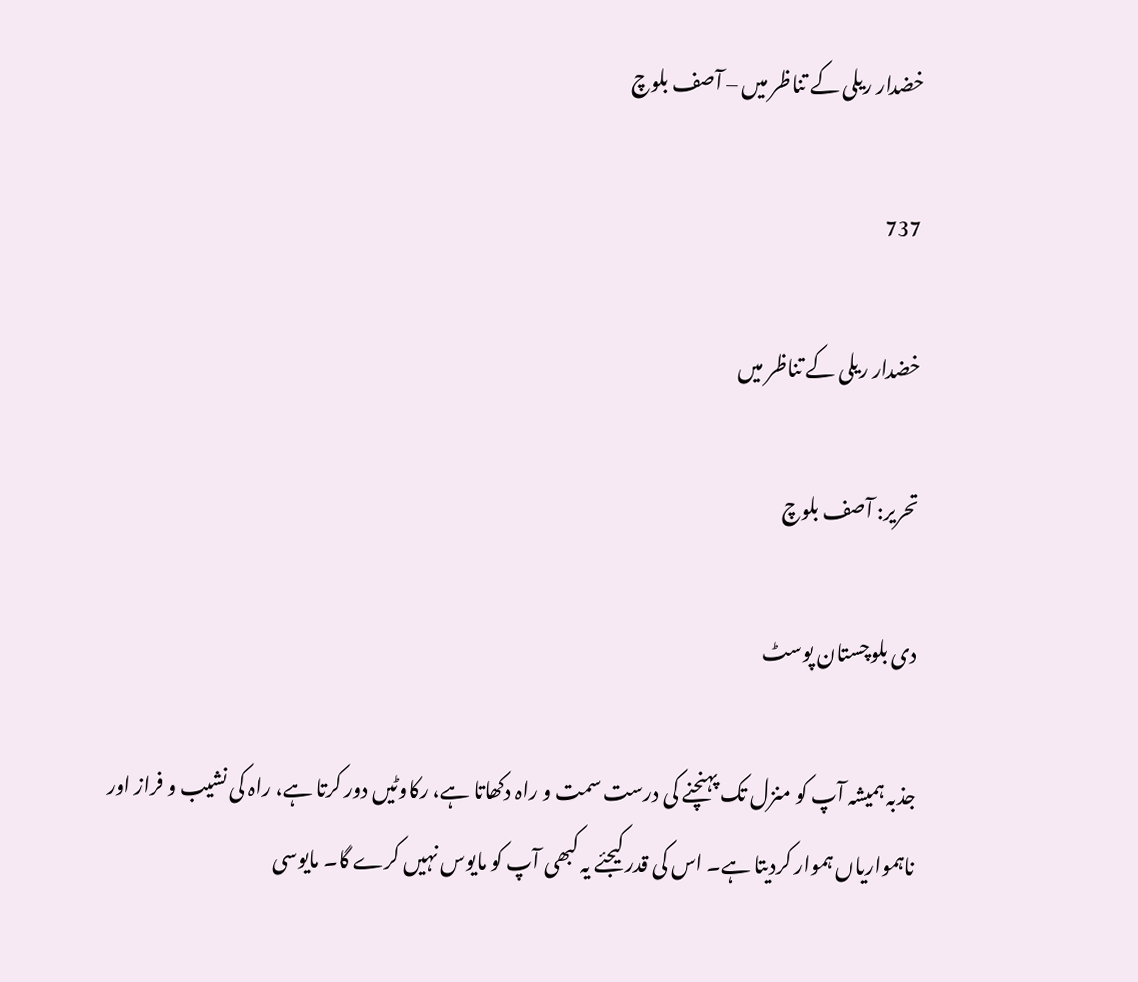خضدار ریلی کے تناظر میں – آصف بلوچ

737

خضدار ریلی کے تناظر میں

تحریر: آصف بلوچ

دی بلوچستان پوسٹ

جذبہ ہمیشہ آپ کو منزل تک پہنچنے کی درست سمت و راہ دکھاتا ہے، رکاوٹیں دور کرتا ہے، راہ کی نشیب و فراز اور ناہمواریاں ہموار کردیتا ہے۔ اس کی قدر کیجئے یہ کبھی آپ کو مایوس نہیں کرے گا۔ مایوسی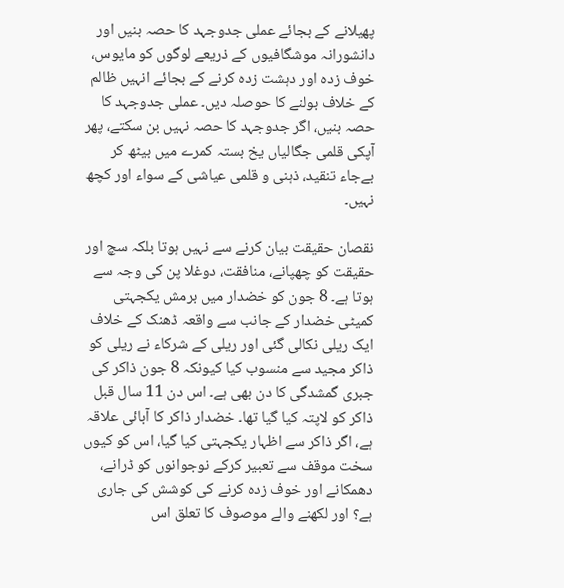پھیلانے کے بجائے عملی جدوجہد کا حصہ بنیں اور دانشورانہ موشگافیوں کے ذریعے لوگوں کو مایوس، خوف زدہ اور دہشت زدہ کرنے کے بجائے انہیں ظالم کے خلاف بولنے کا حوصلہ دیں۔ عملی جدوجہد کا حصہ بنیں، اگر جدوجہد کا حصہ نہیں بن سکتے، پھر آپکی قلمی جگالیاں یخ بستہ کمرے میں بیٹھ کر بےجاء تنقید، ذہنی و قلمی عیاشی کے سواء اور کچھ نہیں۔

نقصان حقیقت بیان کرنے سے نہیں ہوتا بلکہ سچ اور حقیقت کو چھپانے، منافقت، دوغلا پن کی وجہ سے ہوتا ہے۔ 8 جون کو خضدار میں برمش یکجہتی کمیٹی خضدار کے جانب سے واقعہ ڈھنک کے خلاف ایک ریلی نکالی گئی اور ریلی کے شرکاء نے ریلی کو ذاکر مجید سے منسوب کیا کیونکہ 8 جون ذاکر کی جبری گمشدگی کا دن بھی ہے۔ اس دن 11 سال قبل ذاکر کو لاپتہ کیا گیا تھا۔ خضدار ذاکر کا آبائی علاقہ ہے، اگر ذاکر سے اظہار یکجہتی کیا گیا، اس کو کیوں سخت موقف سے تعبیر کرکے نوجوانوں کو ڈرانے، دھمکانے اور خوف زدہ کرنے کی کوشش کی جاری ہے؟ اور لکھنے والے موصوف کا تعلق اس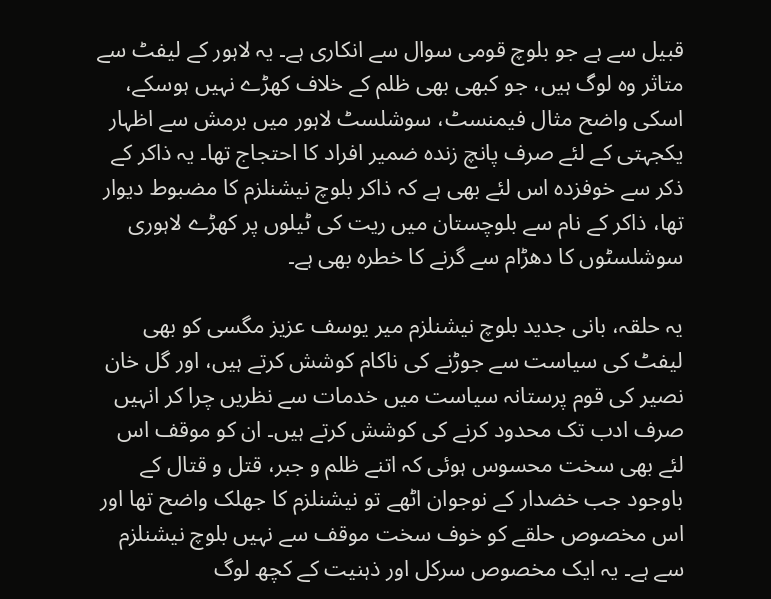قبیل سے ہے جو بلوچ قومی سوال سے انکاری ہے۔ یہ لاہور کے لیفٹ سے متاثر وہ لوگ ہیں، جو کبھی بھی ظلم کے خلاف کھڑے نہیں ہوسکے، اسکی واضح مثال فیمنسٹ، سوشلسٹ لاہور میں برمش سے اظہار یکجہتی کے لئے صرف پانچ زندہ ضمیر افراد کا احتجاج تھا۔ یہ ذاکر کے ذکر سے خوفزدہ اس لئے بھی ہے کہ ذاکر بلوچ نیشنلزم کا مضبوط دیوار تھا، ذاکر کے نام سے بلوچستان میں ریت کی ٹیلوں پر کھڑے لاہوری سوشلسٹوں کا دھڑام سے گرنے کا خطرہ بھی ہے۔

یہ حلقہ، بانی جدید بلوچ نیشنلزم میر یوسف عزیز مگسی کو بھی لیفٹ کی سیاست سے جوڑنے کی ناکام کوشش کرتے ہیں، اور گل خان نصیر کی قوم پرستانہ سیاست میں خدمات سے نظریں چرا کر انہیں صرف ادب تک محدود کرنے کی کوشش کرتے ہیں۔ ان کو موقف اس لئے بھی سخت محسوس ہوئی کہ اتنے ظلم و جبر، قتل و قتال کے باوجود جب خضدار کے نوجوان اٹھے تو نیشنلزم کا جھلک واضح تھا اور اس مخصوص حلقے کو خوف سخت موقف سے نہیں بلوچ نیشنلزم سے ہے۔ یہ ایک مخصوص سرکل اور ذہنیت کے کچھ لوگ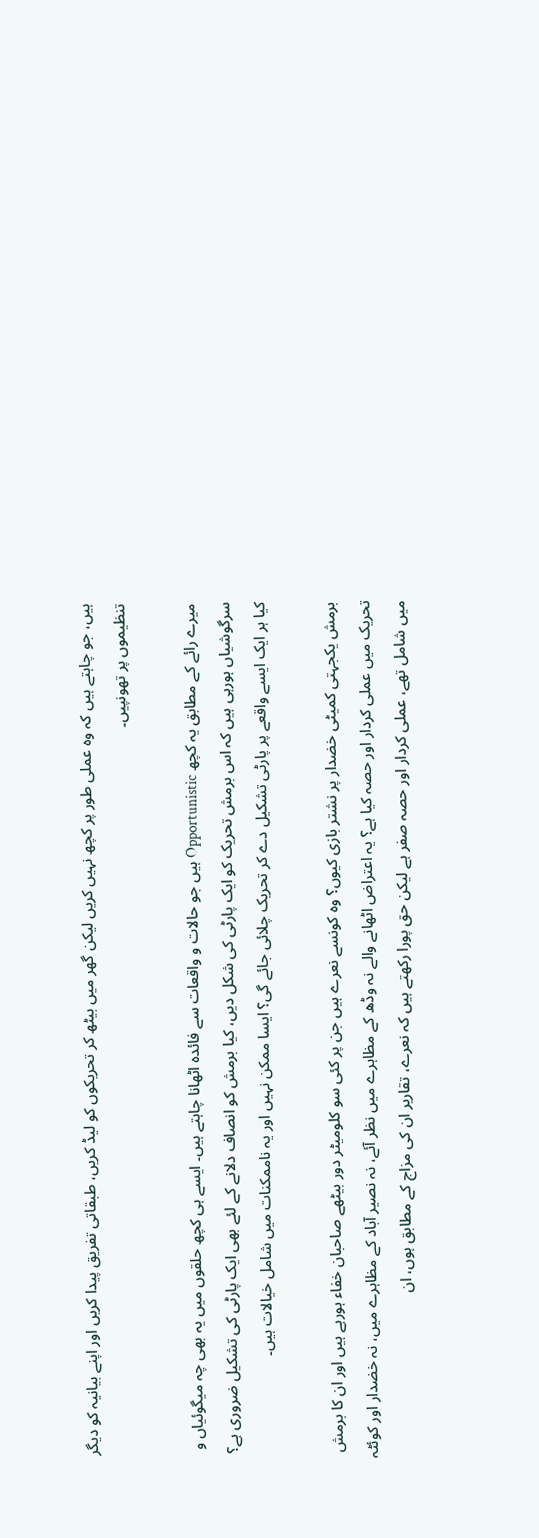ہیں، جو چاہتے ہیں کہ وہ عملی طور پر کچھ نہیں کریں لیکن گھر میں بیٹھ کر تحریکوں کو لیڈ کریں، طبقاتی تفریق پیدا کریں اور اپنے بیانیہ کو دیگر تنظیموں پر تھونپیں۔

میرے رائے کے مطابق یہ کچھ Opportunistic ہیں جو حالات و واقعات سے فائدہ اٹھانا چاہتے ہیں۔ ایسے ہی کچھ حلقوں میں یہ بھی چہ میگوئیاں و سرگوشیاں ہورہی ہیں کہ اس برمش تحریک کو ایک پارٹی کی شکل دیں، کیا برمش کو انصاف دلانے کے لئے بھی ایک پارٹی کی تشکیل ضروری ہے؟ کیا ہر ایک ایسے واقعے پر پارٹی تشکیل دے کر تحریک چلائی جائے گی؟ ایسا ممکن نہیں اور یہ ناممکنات میں شامل خیالات ہیں۔

برمش یکجہتی کمیٹی خضدار پر نشتر بازی کیوں؟ وہ کونسے نعرے ہیں جن پر کئی سو کلومیٹر دور بیٹھے صاحبان خفاء ہورہے ہیں اور ان کا برمش تحریک میں عملی کردار اور حصہ کیا ہے؟ یہ اعتراض اٹھانے والے نہ وڈھ کے مظاہرے میں نظر آئے، نہ نصیر آباد کے مظاہرے میں، نہ خضدار اور کوئٹہ میں شامل تھے، عملی کردار اور حصہ صفر ہے لیکن حق پورا رکھتے ہیں کہ نعرے، تقاریر ان کی مزاج کے مطابق ہوں، ان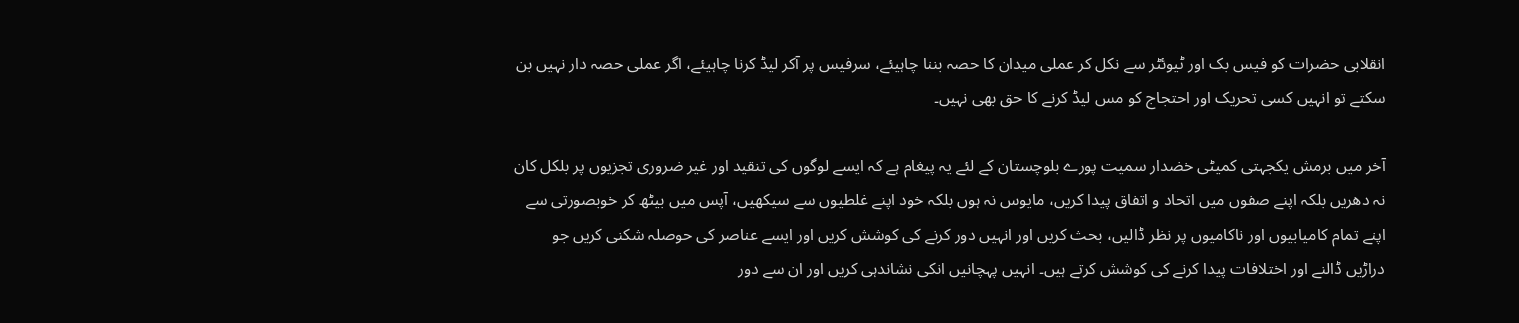انقلابی حضرات کو فیس بک اور ٹیوئٹر سے نکل کر عملی میدان کا حصہ بننا چاہیئے، سرفیس پر آکر لیڈ کرنا چاہیئے، اگر عملی حصہ دار نہیں بن سکتے تو انہیں کسی تحریک اور احتجاج کو مس لیڈ کرنے کا حق بھی نہیں۔

آخر میں برمش یکجہتی کمیٹی خضدار سمیت پورے بلوچستان کے لئے یہ پیغام ہے کہ ایسے لوگوں کی تنقید اور غیر ضروری تجزیوں پر بلکل کان نہ دھریں بلکہ اپنے صفوں میں اتحاد و اتفاق پیدا کریں، مایوس نہ ہوں بلکہ خود اپنے غلطیوں سے سیکھیں، آپس میں بیٹھ کر خوبصورتی سے اپنے تمام کامیابیوں اور ناکامیوں پر نظر ڈالیں، بحث کریں اور انہیں دور کرنے کی کوشش کریں اور ایسے عناصر کی حوصلہ شکنی کریں جو دراڑیں ڈالنے اور اختلافات پیدا کرنے کی کوشش کرتے ہیں۔ انہیں پہچانیں انکی نشاندہی کریں اور ان سے دور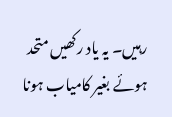رہیں۔ یہ یاد رکھیں متحد ہوئے بغیر کامیاب ہونا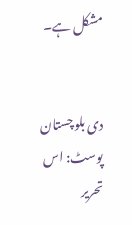مشکل ہے۔


دی بلوچستان پوسٹ: اس تحریر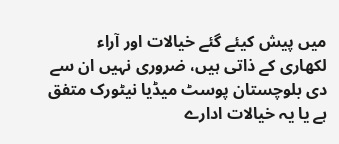میں پیش کیئے گئے خیالات اور آراء لکھاری کے ذاتی ہیں، ضروری نہیں ان سے دی بلوچستان پوسٹ میڈیا نیٹورک متفق ہے یا یہ خیالات ادارے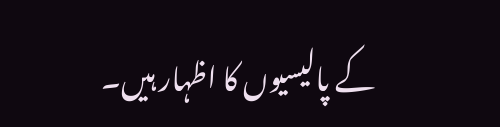کے پالیسیوں کا اظہار ہیں۔